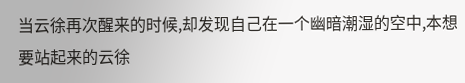当云徐再次醒来的时候,却发现自己在一个幽暗潮湿的空中,本想要站起来的云徐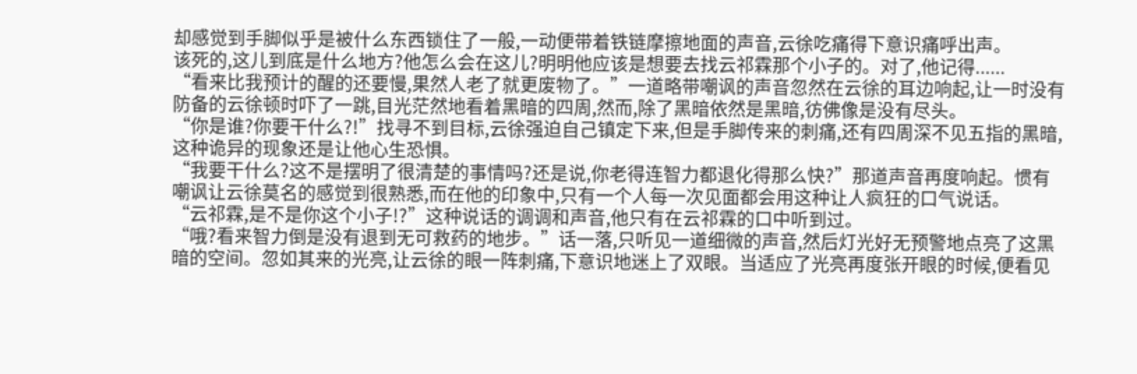却感觉到手脚似乎是被什么东西锁住了一般,一动便带着铁链摩擦地面的声音,云徐吃痛得下意识痛呼出声。
该死的,这儿到底是什么地方?他怎么会在这儿?明明他应该是想要去找云祁霖那个小子的。对了,他记得......
“看来比我预计的醒的还要慢,果然人老了就更废物了。”一道略带嘲讽的声音忽然在云徐的耳边响起,让一时没有防备的云徐顿时吓了一跳,目光茫然地看着黑暗的四周,然而,除了黑暗依然是黑暗,彷佛像是没有尽头。
“你是谁?你要干什么?!”找寻不到目标,云徐强迫自己镇定下来,但是手脚传来的刺痛,还有四周深不见五指的黑暗,这种诡异的现象还是让他心生恐惧。
“我要干什么?这不是摆明了很清楚的事情吗?还是说,你老得连智力都退化得那么快?”那道声音再度响起。惯有嘲讽让云徐莫名的感觉到很熟悉,而在他的印象中,只有一个人每一次见面都会用这种让人疯狂的口气说话。
“云祁霖,是不是你这个小子!?”这种说话的调调和声音,他只有在云祁霖的口中听到过。
“哦?看来智力倒是没有退到无可救药的地步。”话一落,只听见一道细微的声音,然后灯光好无预警地点亮了这黑暗的空间。忽如其来的光亮,让云徐的眼一阵刺痛,下意识地迷上了双眼。当适应了光亮再度张开眼的时候,便看见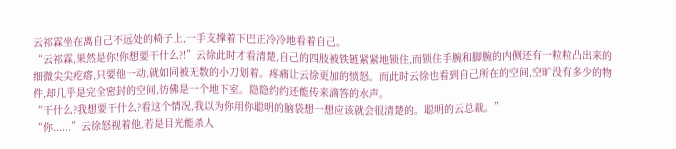云祁霖坐在离自己不远处的椅子上,一手支撑着下巴正冷冷地看着自己。
“云祁霖,果然是你!你想要干什么?!”云徐此时才看清楚,自己的四肢被铁链紧紧地锁住,而锁住手腕和脚腕的内侧还有一粒粒凸出来的细微尖尖疙瘩,只要他一动,就如同被无数的小刀划着。疼痛让云徐更加的愤怒。而此时云徐也看到自己所在的空间,空旷没有多少的物件,却几乎是完全密封的空间,彷佛是一个地下室。隐隐约约还能传来滴答的水声。
“干什么?我想要干什么?看这个情况,我以为你用你聪明的脑袋想一想应该就会很清楚的。聪明的云总裁。”
“你......”云徐怒视着他,若是目光能杀人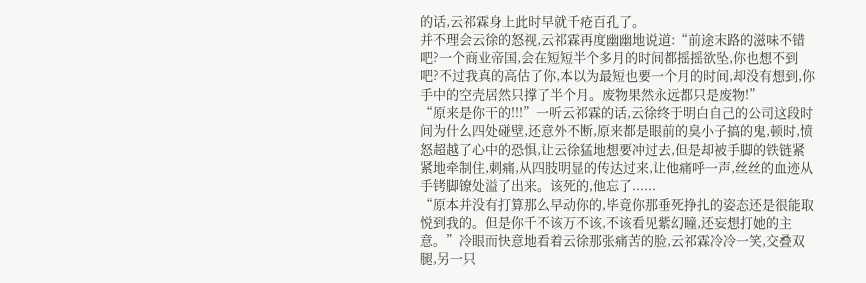的话,云祁霖身上此时早就千疮百孔了。
并不理会云徐的怒视,云祁霖再度幽幽地说道:“前途末路的滋味不错吧?一个商业帝国,会在短短半个多月的时间都摇摇欲坠,你也想不到吧?不过我真的高估了你,本以为最短也要一个月的时间,却没有想到,你手中的空壳居然只撑了半个月。废物果然永远都只是废物!”
“原来是你干的!!!”一听云祁霖的话,云徐终于明白自己的公司这段时间为什么四处碰壁,还意外不断,原来都是眼前的臭小子搞的鬼,顿时,愤怒超越了心中的恐惧,让云徐猛地想要冲过去,但是却被手脚的铁链紧紧地牵制住,刺痛,从四肢明显的传达过来,让他痛呼一声,丝丝的血迹从手铐脚镣处溢了出来。该死的,他忘了......
“原本并没有打算那么早动你的,毕竟你那垂死挣扎的姿态还是很能取悦到我的。但是你千不该万不该,不该看见紫幻瞳,还妄想打她的主意。”冷眼而快意地看着云徐那张痛苦的脸,云祁霖冷冷一笑,交叠双腿,另一只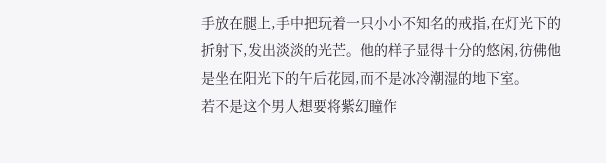手放在腿上,手中把玩着一只小小不知名的戒指,在灯光下的折射下,发出淡淡的光芒。他的样子显得十分的悠闲,彷佛他是坐在阳光下的午后花园,而不是冰冷潮湿的地下室。
若不是这个男人想要将紫幻瞳作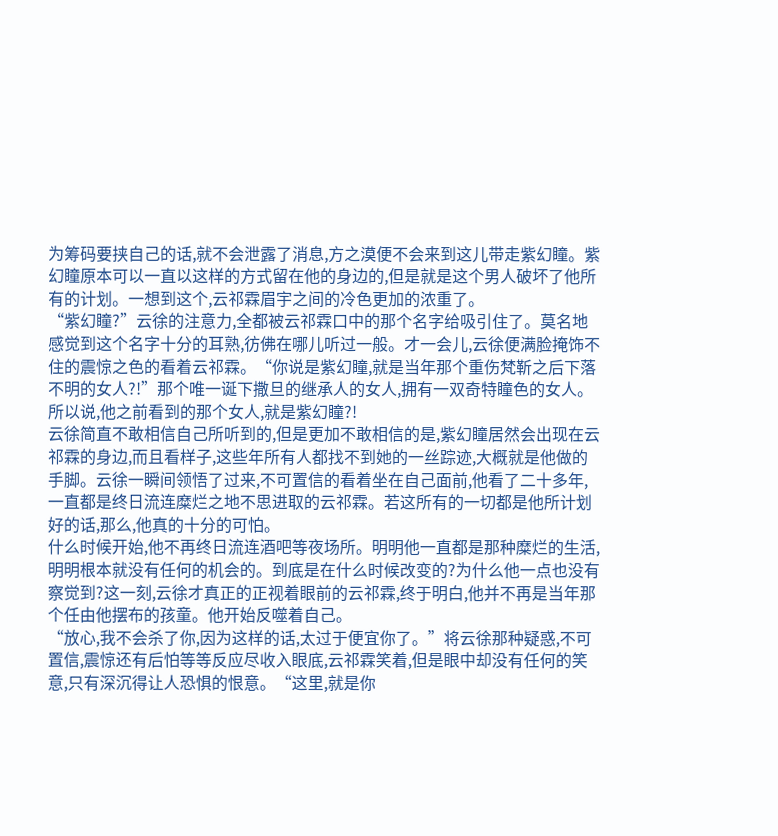为筹码要挟自己的话,就不会泄露了消息,方之漠便不会来到这儿带走紫幻瞳。紫幻瞳原本可以一直以这样的方式留在他的身边的,但是就是这个男人破坏了他所有的计划。一想到这个,云祁霖眉宇之间的冷色更加的浓重了。
“紫幻瞳?”云徐的注意力,全都被云祁霖口中的那个名字给吸引住了。莫名地感觉到这个名字十分的耳熟,彷佛在哪儿听过一般。才一会儿,云徐便满脸掩饰不住的震惊之色的看着云祁霖。“你说是紫幻瞳,就是当年那个重伤梵靳之后下落不明的女人?!”那个唯一诞下撒旦的继承人的女人,拥有一双奇特瞳色的女人。
所以说,他之前看到的那个女人,就是紫幻瞳?!
云徐简直不敢相信自己所听到的,但是更加不敢相信的是,紫幻瞳居然会出现在云祁霖的身边,而且看样子,这些年所有人都找不到她的一丝踪迹,大概就是他做的手脚。云徐一瞬间领悟了过来,不可置信的看着坐在自己面前,他看了二十多年,一直都是终日流连糜烂之地不思进取的云祁霖。若这所有的一切都是他所计划好的话,那么,他真的十分的可怕。
什么时候开始,他不再终日流连酒吧等夜场所。明明他一直都是那种糜烂的生活,明明根本就没有任何的机会的。到底是在什么时候改变的?为什么他一点也没有察觉到?这一刻,云徐才真正的正视着眼前的云祁霖,终于明白,他并不再是当年那个任由他摆布的孩童。他开始反噬着自己。
“放心,我不会杀了你,因为这样的话,太过于便宜你了。”将云徐那种疑惑,不可置信,震惊还有后怕等等反应尽收入眼底,云祁霖笑着,但是眼中却没有任何的笑意,只有深沉得让人恐惧的恨意。“这里,就是你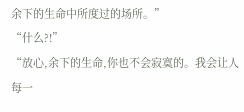余下的生命中所度过的场所。”
“什么?!”
“放心,余下的生命,你也不会寂寞的。我会让人每一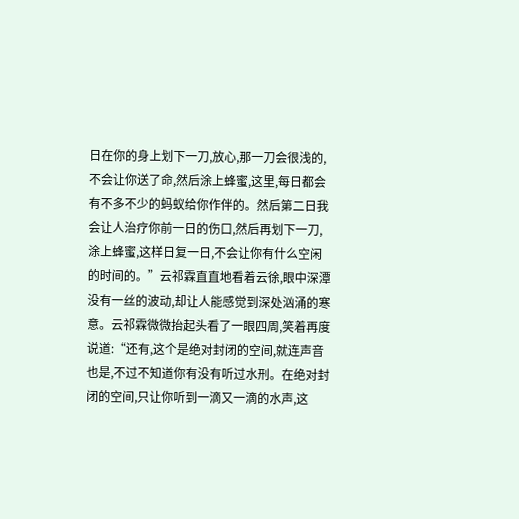日在你的身上划下一刀,放心,那一刀会很浅的,不会让你送了命,然后涂上蜂蜜,这里,每日都会有不多不少的蚂蚁给你作伴的。然后第二日我会让人治疗你前一日的伤口,然后再划下一刀,涂上蜂蜜,这样日复一日,不会让你有什么空闲的时间的。”云祁霖直直地看着云徐,眼中深潭没有一丝的波动,却让人能感觉到深处汹涌的寒意。云祁霖微微抬起头看了一眼四周,笑着再度说道:“还有,这个是绝对封闭的空间,就连声音也是,不过不知道你有没有听过水刑。在绝对封闭的空间,只让你听到一滴又一滴的水声,这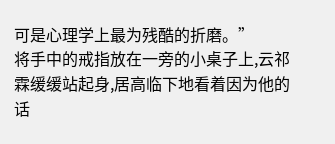可是心理学上最为残酷的折磨。”
将手中的戒指放在一旁的小桌子上,云祁霖缓缓站起身,居高临下地看着因为他的话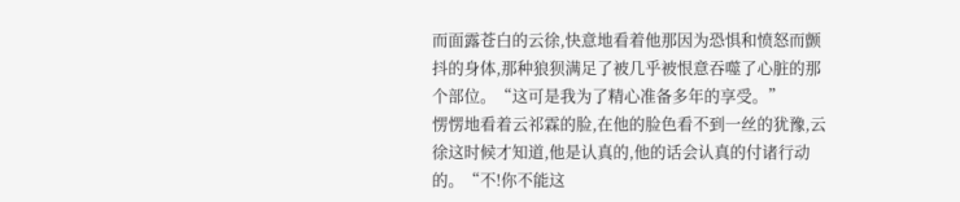而面露苍白的云徐,快意地看着他那因为恐惧和愤怒而颤抖的身体,那种狼狈满足了被几乎被恨意吞噬了心脏的那个部位。“这可是我为了精心准备多年的享受。”
愣愣地看着云祁霖的脸,在他的脸色看不到一丝的犹豫,云徐这时候才知道,他是认真的,他的话会认真的付诸行动的。“不!你不能这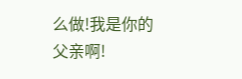么做!我是你的父亲啊!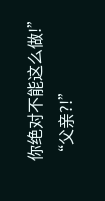你绝对不能这么做!”
“父亲?!”